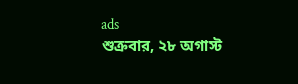ads
শুক্রবার, ২৮ অগাস্ট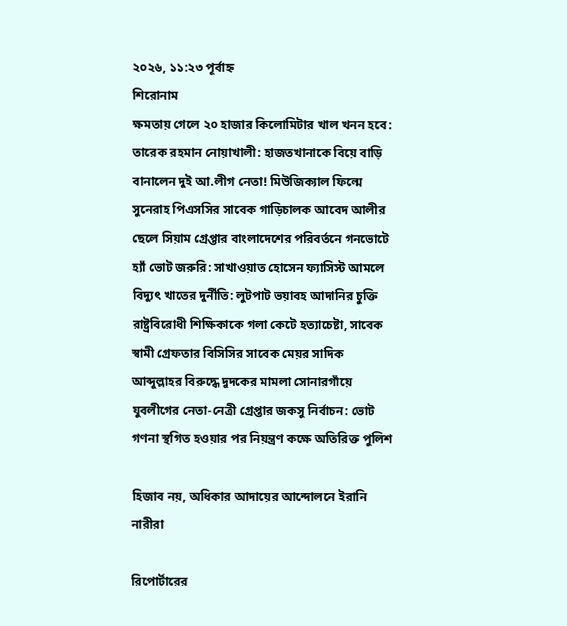২০২৬, ১১:২৩ পূর্বাহ্ন
শিরোনাম
ক্ষমতায় গেলে ২০ হাজার কিলোমিটার খাল খনন হবে: তারেক রহমান নোয়াখালী: হাজতখানাকে বিয়ে বাড়ি বানালেন দুই আ.লীগ নেতা! মিউজিক্যাল ফিল্মে সুনেরাহ পিএসসির সাবেক গাড়িচালক আবেদ আলীর ছেলে সিয়াম গ্রেপ্তার বাংলাদেশের পরিবর্তনে গনভোটে হ্যাঁ ভোট জরুরি: সাখাওয়াত হোসেন ফ্যাসিস্ট আমলে বিদ্যুৎ খাতের দুর্নীতি: লুটপাট ভয়াবহ আদানির চুক্তি রাষ্ট্রবিরোধী শিক্ষিকাকে গলা কেটে হত্যাচেষ্টা, সাবেক স্বামী গ্রেফতার বিসিসির সাবেক মেয়র সাদিক আব্দুল্লাহর বিরুদ্ধে দুদকের মামলা সোনারগাঁয়ে যুবলীগের নেতা-নেত্রী গ্রেপ্তার জকসু নির্বাচন: ভোট গণনা স্থগিত হওয়ার পর নিয়ন্ত্রণ কক্ষে অতিরিক্ত পুলিশ

হিজাব নয়, অধিকার আদায়ের আন্দোলনে ইরানি নারীরা

রিপোর্টারের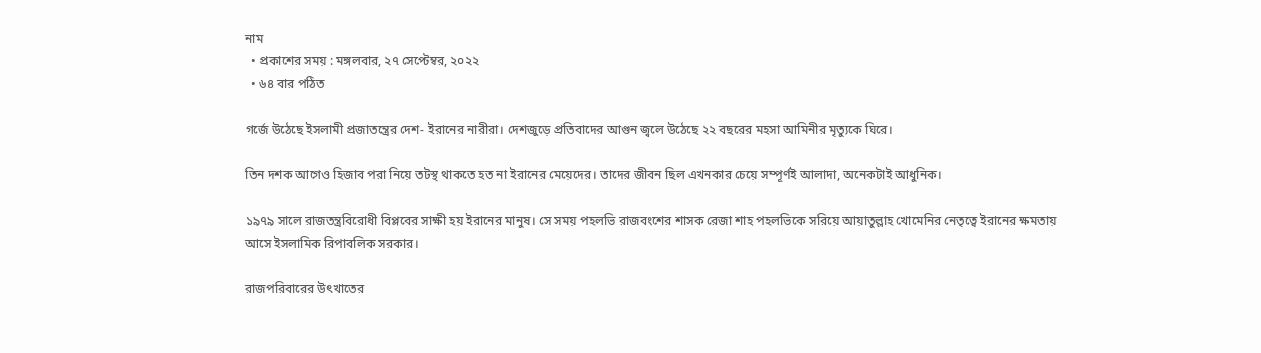নাম
  • প্রকাশের সময় : মঙ্গলবার, ২৭ সেপ্টেম্বর, ২০২২
  • ৬৪ বার পঠিত

গর্জে উঠেছে ইসলামী প্রজাতন্ত্রের দেশ- ইরানের নারীরা। দেশজুড়ে প্রতিবাদের আগুন জ্বলে উঠেছে ২২ বছরের মহসা আমিনীর মৃত্যুকে ঘিরে।

তিন দশক আগেও হিজাব পরা নিয়ে তটস্থ থাকতে হত না ইরানের মেয়েদের। তাদের জীবন ছিল এখনকার চেয়ে সম্পূর্ণই আলাদা, অনেকটাই আধুনিক।

১৯৭৯ সালে রাজতন্ত্রবিরোধী বিপ্লবের সাক্ষী হয় ইরানের মানুষ। সে সময় পহলভি রাজবংশের শাসক রেজা শাহ পহলভিকে সরিয়ে আয়াতুল্লাহ খোমেনির নেতৃত্বে ইরানের ক্ষমতায় আসে ইসলামিক রিপাবলিক সরকার।

রাজপরিবারের উৎখাতের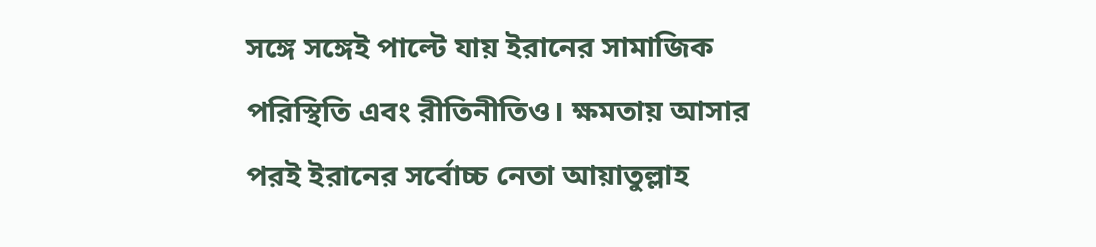সঙ্গে সঙ্গেই পাল্টে যায় ইরানের সামাজিক পরিস্থিতি এবং রীতিনীতিও। ক্ষমতায় আসার পরই ইরানের সর্বোচ্চ নেতা আয়াতুল্লাহ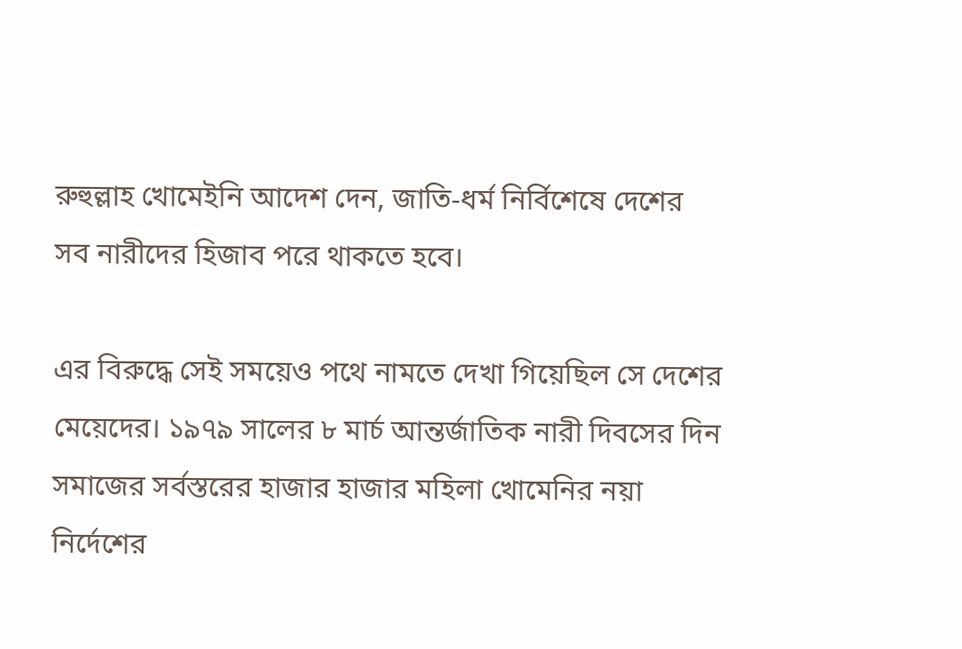রুহুল্লাহ খোমেইনি আদেশ দেন, জাতি-ধর্ম নির্বিশেষে দেশের সব নারীদের হিজাব পরে থাকতে হবে।

এর বিরুদ্ধে সেই সময়েও পথে নামতে দেখা গিয়েছিল সে দেশের মেয়েদের। ১৯৭৯ সালের ৮ মার্চ আন্তর্জাতিক নারী দিবসের দিন সমাজের সর্বস্তরের হাজার হাজার মহিলা খোমেনির নয়া নির্দেশের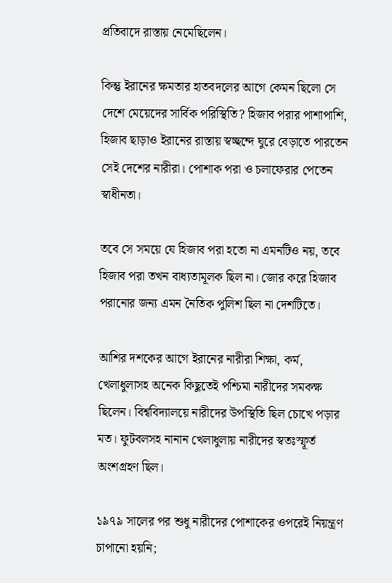প্রতিবাদে রাস্তায় নেমেছিলেন।

কিন্তু ইরানের ক্ষমতার হাতবদলের আগে কেমন ছিলো সে দেশে মেয়েদের সার্বিক পরিস্থিতি? হিজাব পরার পাশাপাশি, হিজাব ছাড়াও ইরানের রাস্তায় স্বচ্ছন্দে ঘুরে বেড়াতে পারতেন সেই দেশের নারীরা। পোশাক পরা ও চলাফেরার পেতেন স্বাধীনতা।

তবে সে সময়ে যে হিজাব পরা হতো না এমনটিও নয়, তবে হিজাব পরা তখন বাধ্যতামূলক ছিল না। জোর করে হিজাব পরানোর জন্য এমন নৈতিক পুলিশ ছিল না দেশটিতে।

আশির দশকের আগে ইরানের নারীরা শিক্ষা, কর্ম, খেলাধুলাসহ অনেক কিছুতেই পশ্চিমা নারীদের সমকক্ষ ছিলেন। বিশ্ববিদ্যালয়ে নারীদের উপস্থিতি ছিল চোখে পড়ার মত। ফুটবলসহ নানান খেলাধুলায় নারীদের স্বতঃস্ফূর্ত অংশগ্রহণ ছিল।

১৯৭৯ সালের পর শুধু নারীদের পোশাকের ওপরেই নিয়ন্ত্রণ চাপানো হয়নি;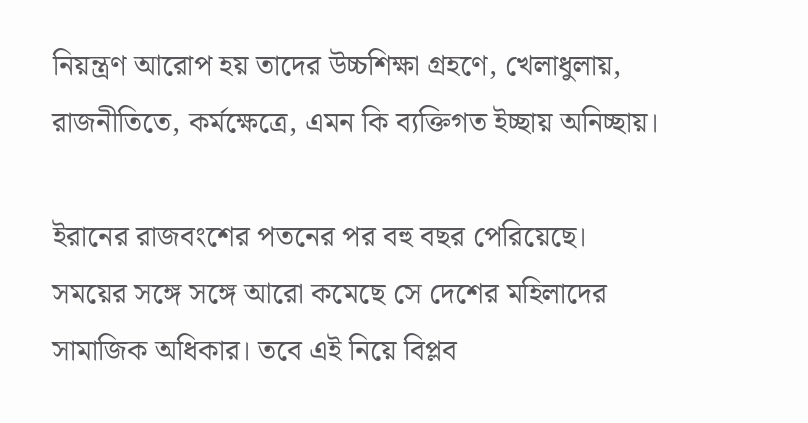নিয়ন্ত্রণ আরোপ হয় তাদের উচ্চশিক্ষা গ্রহণে, খেলাধুলায়, রাজনীতিতে, কর্মক্ষেত্রে, এমন কি ব্যক্তিগত ইচ্ছায় অনিচ্ছায়।

ইরানের রাজবংশের পতনের পর বহু বছর পেরিয়েছে। সময়ের সঙ্গে সঙ্গে আরো কমেছে সে দেশের মহিলাদের সামাজিক অধিকার। তবে এই নিয়ে বিপ্লব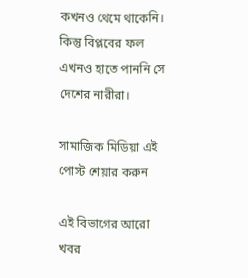কখনও থেমে থাকেনি। কিন্তু বিপ্লবের ফল এখনও হাতে পাননি সে দেশের নারীরা।

সামাজিক মিডিয়া এই পোস্ট শেয়ার করুন

এই বিভাগের আরো খবর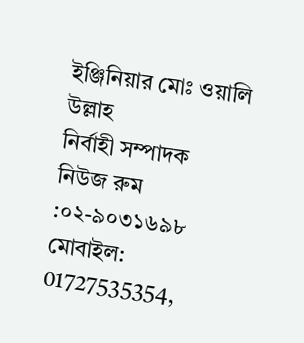ইঞ্জিনিয়ার মোঃ ওয়ালি উল্লাহ
নির্বাহী সম্পাদক
নিউজ রুম :০২-৯০৩১৬৯৮
মোবাইল: 01727535354,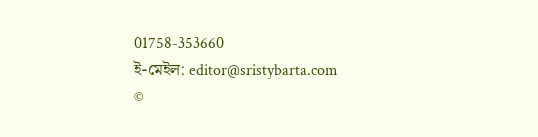01758-353660
ই-মেইল: editor@sristybarta.com
©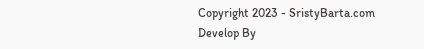Copyright 2023 - SristyBarta.com
Develop By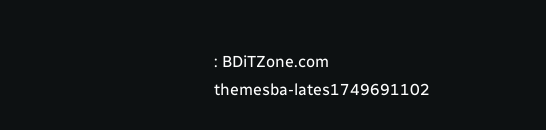: BDiTZone.com
themesba-lates1749691102